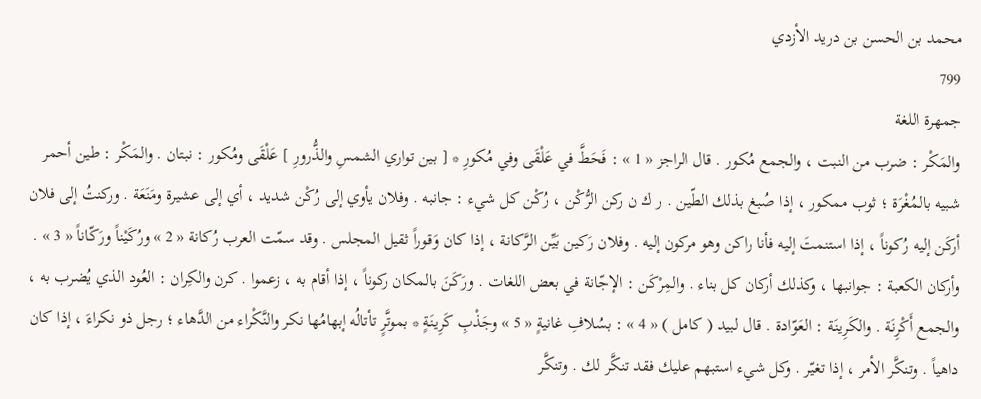محمد بن الحسن بن دريد الأزدي
799
جمهرة اللغة
والمَكْر : ضرب من النبت ، والجمع مُكور . قال الراجز « 1 » : فَحَطَّ في عَلْقَى وفي مُكورِ * [ بين تواري الشمسِ والذُّرورِ ] عَلْقَى ومُكور : نبتان . والمَكْر : طين أحمر شبيه بالمُغْرَة ؛ ثوب ممكور ، إذا صُبغ بذلك الطّين . ر ك ن ركن الرُّكْن ، رُكْن كل شيء : جانبه . وفلان يأوي إلى رُكْن شديد ، أي إلى عشيرة ومَنَعَة . وركنتُ إلى فلان أركَن إليه رُكوناً ، إذا استنمتَ إليه فأنا راكن وهو مركون إليه . وفلان رَكين بَيِّن الرَّكانة ، إذا كان وَقوراً ثقيل المجلس . وقد سمّت العرب رُكانة « 2 » ورُكَيْناً ورَكّاناً « 3 » . وأركان الكعبة : جوانبها ، وكذلك أركان كل بناء . والمِرْكَن : الإجّانة في بعض اللغات . ورَكَنَ بالمكان ركوناً ، إذا أقام به ، زعموا . كرن والكِران : العُود الذي يُضرب به ، والجمع أَكْرِنَة . والكَرِينَة : العَوّادة . قال لبيد ( كامل ) « 4 » : بسُلافِ غانيةٍ « 5 » وجَذْبِ كَرِينَةٍ * بموتَّرٍ تأتالُه إبهامُها نكر والنَّكْراء من الدَّهاء ؛ رجل ذو نكراءَ ، إذا كان داهياً . وتنكَّر الأمر ، إذا تغيّر . وكل شيء استبهم عليك فقد تنكَّر لك . وتنكَّر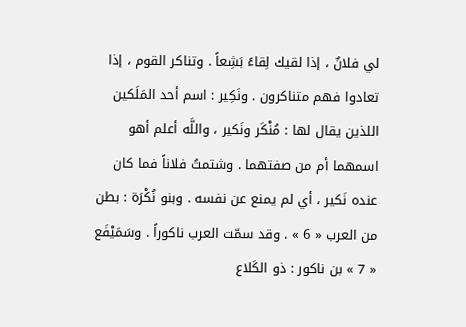لي فلانٌ ، إذا لقيك لِقاءً بَشِعاً . وتناكر القوم ، إذا تعادوا فهم متناكرون . ونَكِير : اسم أحد المَلَكين اللذين يقال لها : مُنْكَر ونَكير ، واللَّه أعلم أهو اسمهما أم من صفتهما . وشتمتُ فلاناً فما كان عنده نَكير ، أي لم يمنع عن نفسه . وبنو نُكْرَة : بطن من العرب « 6 » . وقد سمّت العرب ناكوراً . وسَمَيْفَع « 7 » بن ناكور : ذو الكَلاع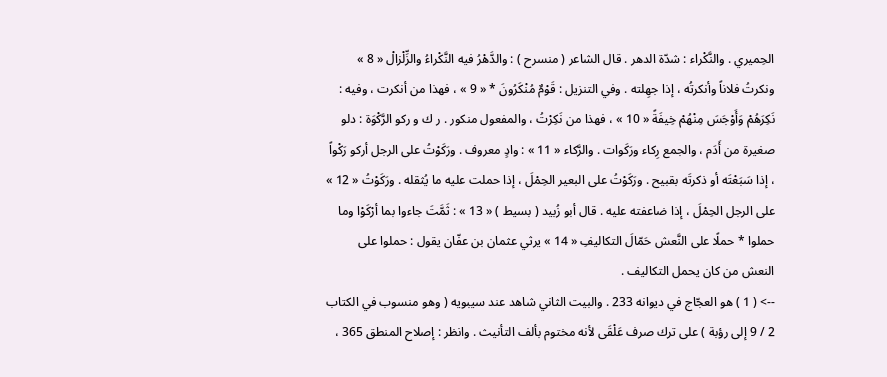الحِميري . والنَّكْراء : شدّة الدهر . قال الشاعر ( منسرح ) : والدَّهْرُ فيه النَّكْراءُ والزِّلْزالْ « 8 » ونكرتُ فلاناً وأنكرتُه ، إذا جهِلته . وفي التنزيل : قَوْمٌ مُنْكَرُونَ * « 9 » ، فهذا من أنكرت ، وفيه : نَكِرَهُمْ وَأَوْجَسَ مِنْهُمْ خِيفَةً « 10 » ، فهذا من نَكِرْتُ ، والمفعول منكور . ر ك و ركو الرَّكْوَة : دلو صغيرة من أَدَم ، والجمع رِكاء ورَكَوات . والرَّكاء « 11 » : وادٍ معروف . ورَكَوْتُ على الرجل أركو رَكْواً ، إذا سَبَعْتَه أو ذكرتَه بقبيح . ورَكَوْتُ على البعير الحِمْلَ ، إذا حملت عليه ما يُثقله . ورَكَوْتُ « 12 » على الرجل الحِمْلَ ، إذا ضاعفته عليه . قال أبو زُبيد ( بسيط ) « 13 » : ثَمَّتَ جاءوا بما أرْكَوْا وما حملوا * حملًا على النَّعش حَمّالَ التكاليفِ « 14 » يرثي عثمان بن عفّان يقول : حملوا على النعش من كان يحمل التكاليف .
--> ( 1 ) هو العجّاج في ديوانه 233 . والبيت الثاني شاهد عند سيبويه ( وهو منسوب في الكتاب 2 / 9 إلى رؤبة ) على ترك صرف عَلْقَى لأنه مختوم بألف التأنيث . وانظر : إصلاح المنطق 365 ،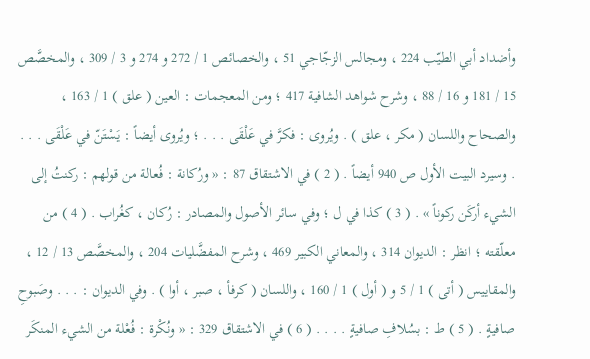وأضداد أبي الطيّب 224 ، ومجالس الزجّاجي 51 ، والخصائص 1 / 272 و 274 و 3 / 309 ، والمخصَّص 15 / 181 و 16 / 88 ، وشرح شواهد الشافية 417 ؛ ومن المعجمات : العين ( علق ) 1 / 163 ، والصحاح واللسان ( مكر ، علق ) . ويُروى : فكرَّ في عَلْقَى . . . ؛ ويُروى أيضاً : يَسْتَنّ في عَلْقَى . . . . وسيرد البيت الأول ص 940 أيضاً . ( 2 ) في الاشتقاق 87 : « ورُكانة : فُعالة من قولهم : ركنتُ إلى الشيء أركَن ركوناً » . ( 3 ) كذا في ل ؛ وفي سائر الأصول والمصادر : رُكان ، كغُراب . ( 4 ) من معلّقته ؛ انظر : الديوان 314 ، والمعاني الكبير 469 ، وشرح المفضَّليات 204 ، والمخصَّص 13 / 12 ، والمقاييس ( أتى ) 1 / 5 و ( أول ) 1 / 160 ، واللسان ( كرفأ ، صبر ، أوا ) . وفي الديوان : . . . وصَبوحِ صافيةٍ . ( 5 ) ط : بسُلافِ صافيةٍ . . . . ( 6 ) في الاشتقاق 329 : « ونُكْرة : فُعْلة من الشيء المنكَر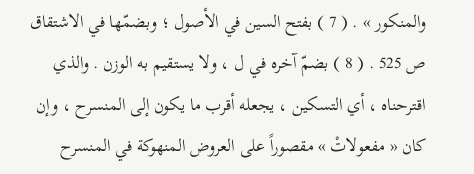والمنكور » . ( 7 ) بفتح السين في الأصول ؛ وبضمّها في الاشتقاق ص 525 . ( 8 ) بضمّ آخره في ل ، ولا يستقيم به الوزن . والذي اقترحناه ، أي التسكين ، يجعله أقرب ما يكون إلى المنسرح ، وإن كان « مفعولاتْ » مقصوراً على العروض المنهوكة في المنسرح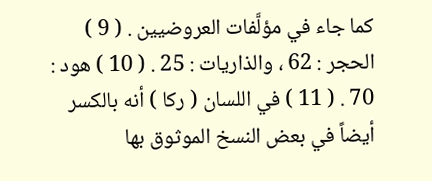كما جاء في مؤلَّفات العروضيين . ( 9 ) الحجر : 62 ، والذاريات : 25 . ( 10 ) هود : 70 . ( 11 ) في اللسان ( ركا ) أنه بالكسر أيضاً في بعض النسخ الموثوق بها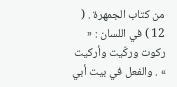من كتاب الجمهرة . ( 12 ) في اللسان : « ركوت وركّيت وأركيت » . والفعل في بيت أبي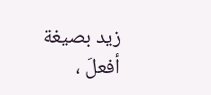زيد بصيغة أفعلَ ،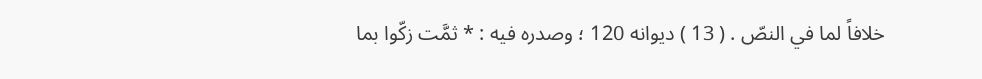خلافاً لما في النصّ . ( 13 ) ديوانه 120 ؛ وصدره فيه : * ثمَّت زكّوا بما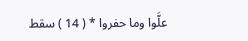علَّوا وما حفروا * ( 14 ) سقط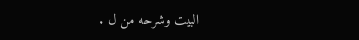البيت وشرحه من ل .